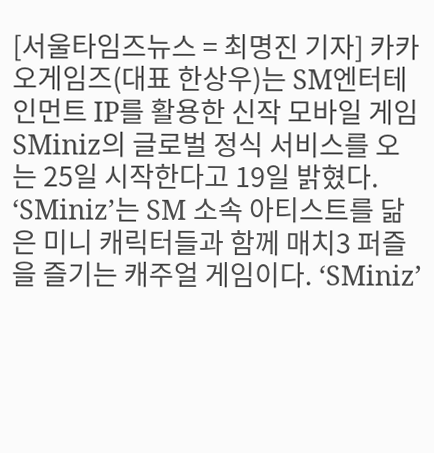[서울타임즈뉴스 = 최명진 기자] 카카오게임즈(대표 한상우)는 SM엔터테인먼트 IP를 활용한 신작 모바일 게임 SMiniz의 글로벌 정식 서비스를 오는 25일 시작한다고 19일 밝혔다. ‘SMiniz’는 SM 소속 아티스트를 닮은 미니 캐릭터들과 함께 매치3 퍼즐을 즐기는 캐주얼 게임이다. ‘SMiniz’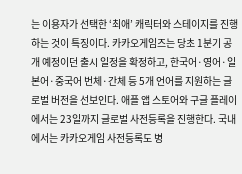는 이용자가 선택한 ‘최애’ 캐릭터와 스테이지를 진행하는 것이 특징이다. 카카오게임즈는 당초 1분기 공개 예정이던 출시 일정을 확정하고, 한국어·영어·일본어·중국어 번체·간체 등 5개 언어를 지원하는 글로벌 버전을 선보인다. 애플 앱 스토어와 구글 플레이에서는 23일까지 글로벌 사전등록을 진행한다. 국내에서는 카카오게임 사전등록도 병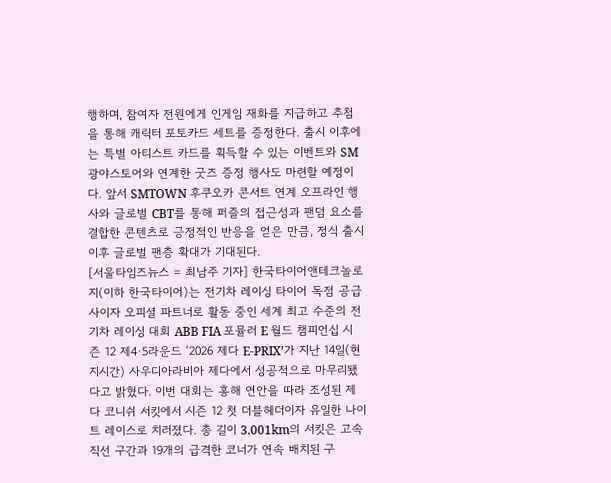행하며, 참여자 전원에게 인게임 재화를 지급하고 추첨을 통해 캐릭터 포토카드 세트를 증정한다. 출시 이후에는 특별 아티스트 카드를 획득할 수 있는 이벤트와 SM 광야스토어와 연계한 굿즈 증정 행사도 마련할 예정이다. 앞서 SMTOWN 후쿠오카 콘서트 연계 오프라인 행사와 글로벌 CBT를 통해 퍼즐의 접근성과 팬덤 요소를 결합한 콘텐츠로 긍정적인 반응을 얻은 만큼, 정식 출시 이후 글로벌 팬층 확대가 기대된다.
[서울타임즈뉴스 = 최남주 기자] 한국타이어앤테크놀로지(이하 한국타이어)는 전기차 레이싱 타이어 독점 공급사이자 오피셜 파트너로 활동 중인 세계 최고 수준의 전기차 레이싱 대회 ABB FIA 포뮬러 E 월드 챔피언십 시즌 12 제4·5라운드 ‘2026 제다 E-PRIX’가 지난 14일(현지시간) 사우디아라비아 제다에서 성공적으로 마무리됐다고 밝혔다. 이번 대회는 홍해 연안을 따라 조성된 제다 코니쉬 서킷에서 시즌 12 첫 더블헤더이자 유일한 나이트 레이스로 치러졌다. 총 길이 3.001km의 서킷은 고속 직선 구간과 19개의 급격한 코너가 연속 배치된 구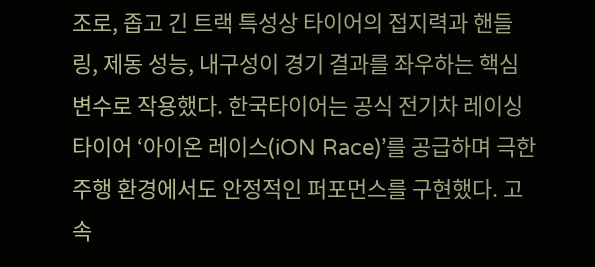조로, 좁고 긴 트랙 특성상 타이어의 접지력과 핸들링, 제동 성능, 내구성이 경기 결과를 좌우하는 핵심 변수로 작용했다. 한국타이어는 공식 전기차 레이싱 타이어 ‘아이온 레이스(iON Race)’를 공급하며 극한 주행 환경에서도 안정적인 퍼포먼스를 구현했다. 고속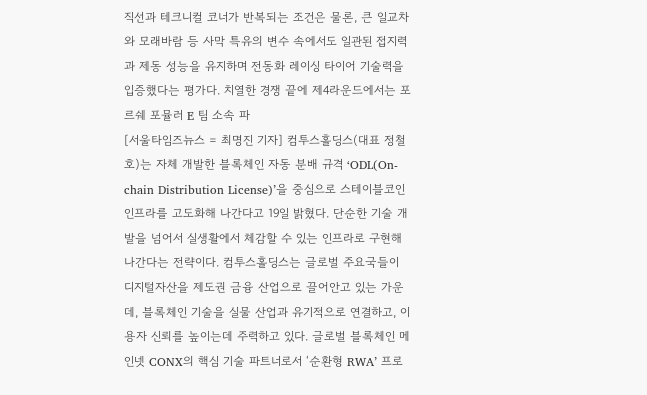직선과 테크니컬 코너가 반복되는 조건은 물론, 큰 일교차와 모래바람 등 사막 특유의 변수 속에서도 일관된 접지력과 제동 성능을 유지하며 전동화 레이싱 타이어 기술력을 입증했다는 평가다. 치열한 경쟁 끝에 제4라운드에서는 포르쉐 포뮬러 E 팀 소속 파
[서울타임즈뉴스 = 최명진 기자] 컴투스홀딩스(대표 정철호)는 자체 개발한 블록체인 자동 분배 규격 ‘ODL(On-chain Distribution License)’을 중심으로 스테이블코인 인프라를 고도화해 나간다고 19일 밝혔다. 단순한 기술 개발을 넘어서 실생활에서 체감할 수 있는 인프라로 구현해 나간다는 전략이다. 컴투스홀딩스는 글로벌 주요국들이 디지털자산을 제도권 금융 산업으로 끌어안고 있는 가운데, 블록체인 기술을 실물 산업과 유기적으로 연결하고, 이용자 신뢰를 높이는데 주력하고 있다. 글로벌 블록체인 메인넷 CONX의 핵심 기술 파트너로서 ‘순환형 RWA’ 프로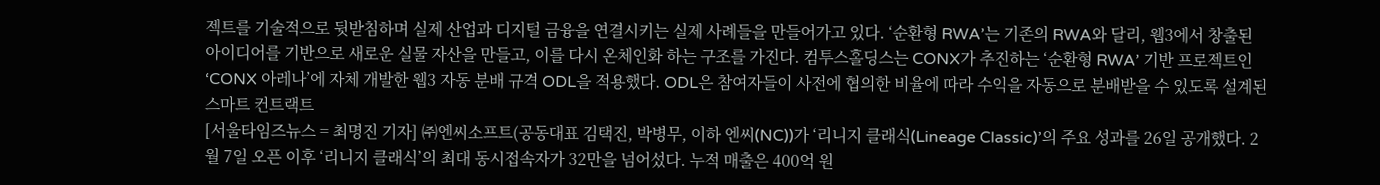젝트를 기술적으로 뒷받침하며 실제 산업과 디지털 금융을 연결시키는 실제 사례들을 만들어가고 있다. ‘순환형 RWA’는 기존의 RWA와 달리, 웹3에서 창출된 아이디어를 기반으로 새로운 실물 자산을 만들고, 이를 다시 온체인화 하는 구조를 가진다. 컴투스홀딩스는 CONX가 추진하는 ‘순환형 RWA’ 기반 프로젝트인 ‘CONX 아레나’에 자체 개발한 웹3 자동 분배 규격 ODL을 적용했다. ODL은 참여자들이 사전에 협의한 비율에 따라 수익을 자동으로 분배받을 수 있도록 설계된 스마트 컨트랙트
[서울타임즈뉴스 = 최명진 기자] ㈜엔씨소프트(공동대표 김택진, 박병무, 이하 엔씨(NC))가 ‘리니지 클래식(Lineage Classic)’의 주요 성과를 26일 공개했다. 2월 7일 오픈 이후 ‘리니지 클래식’의 최대 동시접속자가 32만을 넘어섰다. 누적 매출은 400억 원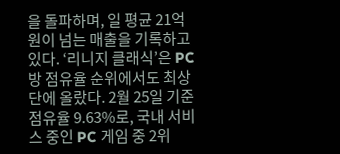을 돌파하며, 일 평균 21억 원이 넘는 매출을 기록하고 있다. ‘리니지 클래식’은 PC방 점유율 순위에서도 최상단에 올랐다. 2월 25일 기준 점유율 9.63%로, 국내 서비스 중인 PC 게임 중 2위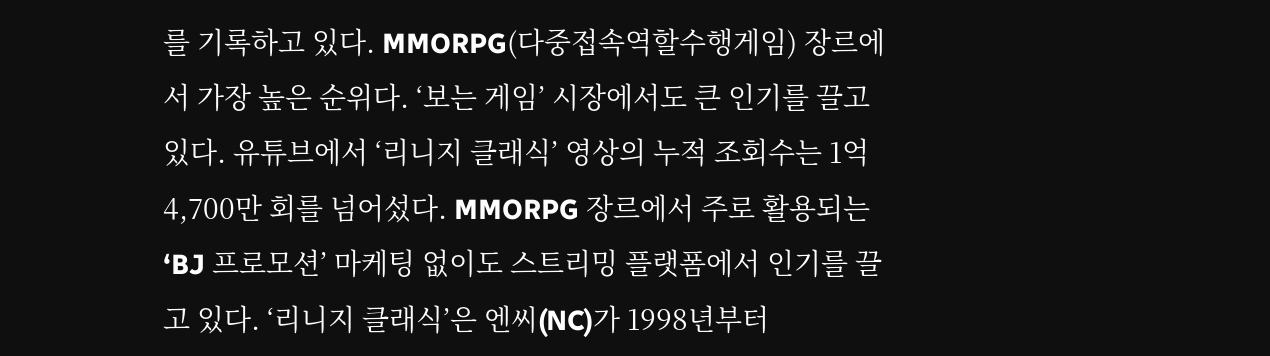를 기록하고 있다. MMORPG(다중접속역할수행게임) 장르에서 가장 높은 순위다. ‘보는 게임’ 시장에서도 큰 인기를 끌고 있다. 유튜브에서 ‘리니지 클래식’ 영상의 누적 조회수는 1억 4,700만 회를 넘어섰다. MMORPG 장르에서 주로 활용되는 ‘BJ 프로모션’ 마케팅 없이도 스트리밍 플랫폼에서 인기를 끌고 있다. ‘리니지 클래식’은 엔씨(NC)가 1998년부터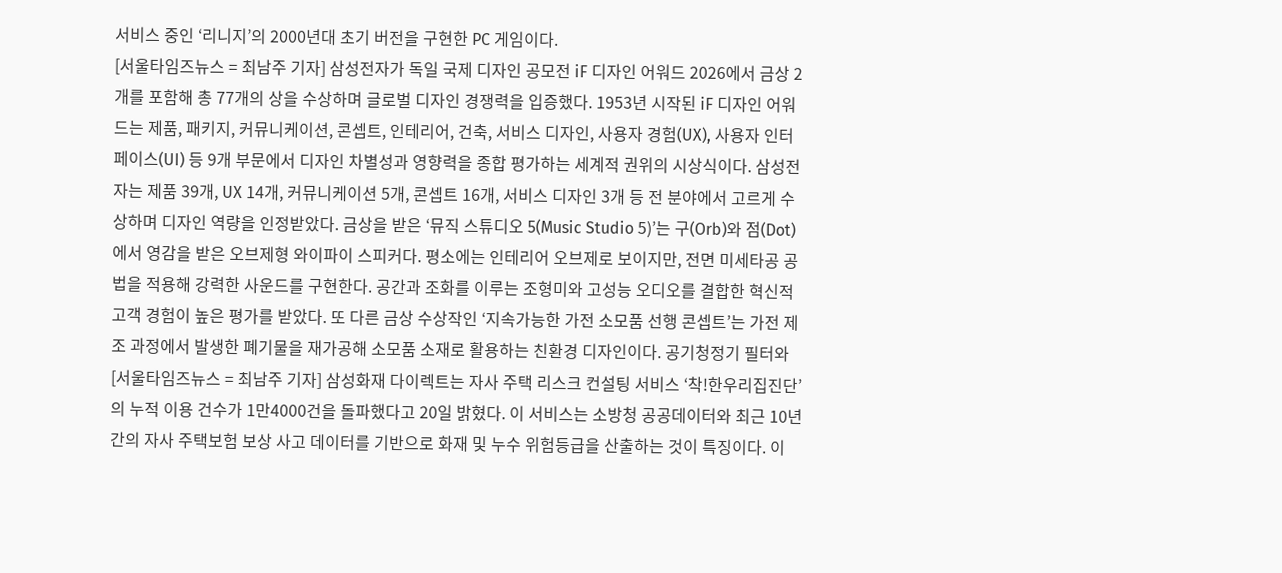서비스 중인 ‘리니지’의 2000년대 초기 버전을 구현한 PC 게임이다.
[서울타임즈뉴스 = 최남주 기자] 삼성전자가 독일 국제 디자인 공모전 iF 디자인 어워드 2026에서 금상 2개를 포함해 총 77개의 상을 수상하며 글로벌 디자인 경쟁력을 입증했다. 1953년 시작된 iF 디자인 어워드는 제품, 패키지, 커뮤니케이션, 콘셉트, 인테리어, 건축, 서비스 디자인, 사용자 경험(UX), 사용자 인터페이스(UI) 등 9개 부문에서 디자인 차별성과 영향력을 종합 평가하는 세계적 권위의 시상식이다. 삼성전자는 제품 39개, UX 14개, 커뮤니케이션 5개, 콘셉트 16개, 서비스 디자인 3개 등 전 분야에서 고르게 수상하며 디자인 역량을 인정받았다. 금상을 받은 ‘뮤직 스튜디오 5(Music Studio 5)’는 구(Orb)와 점(Dot)에서 영감을 받은 오브제형 와이파이 스피커다. 평소에는 인테리어 오브제로 보이지만, 전면 미세타공 공법을 적용해 강력한 사운드를 구현한다. 공간과 조화를 이루는 조형미와 고성능 오디오를 결합한 혁신적 고객 경험이 높은 평가를 받았다. 또 다른 금상 수상작인 ‘지속가능한 가전 소모품 선행 콘셉트’는 가전 제조 과정에서 발생한 폐기물을 재가공해 소모품 소재로 활용하는 친환경 디자인이다. 공기청정기 필터와
[서울타임즈뉴스 = 최남주 기자] 삼성화재 다이렉트는 자사 주택 리스크 컨설팅 서비스 ‘착!한우리집진단’의 누적 이용 건수가 1만4000건을 돌파했다고 20일 밝혔다. 이 서비스는 소방청 공공데이터와 최근 10년간의 자사 주택보험 보상 사고 데이터를 기반으로 화재 및 누수 위험등급을 산출하는 것이 특징이다. 이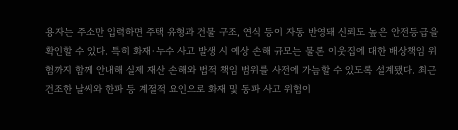용자는 주소만 입력하면 주택 유형과 건물 구조, 연식 등이 자동 반영돼 신뢰도 높은 안전등급을 확인할 수 있다. 특히 화재·누수 사고 발생 시 예상 손해 규모는 물론 이웃집에 대한 배상책임 위험까지 함께 안내해 실제 재산 손해와 법적 책임 범위를 사전에 가늠할 수 있도록 설계됐다. 최근 건조한 날씨와 한파 등 계절적 요인으로 화재 및 동파 사고 위험이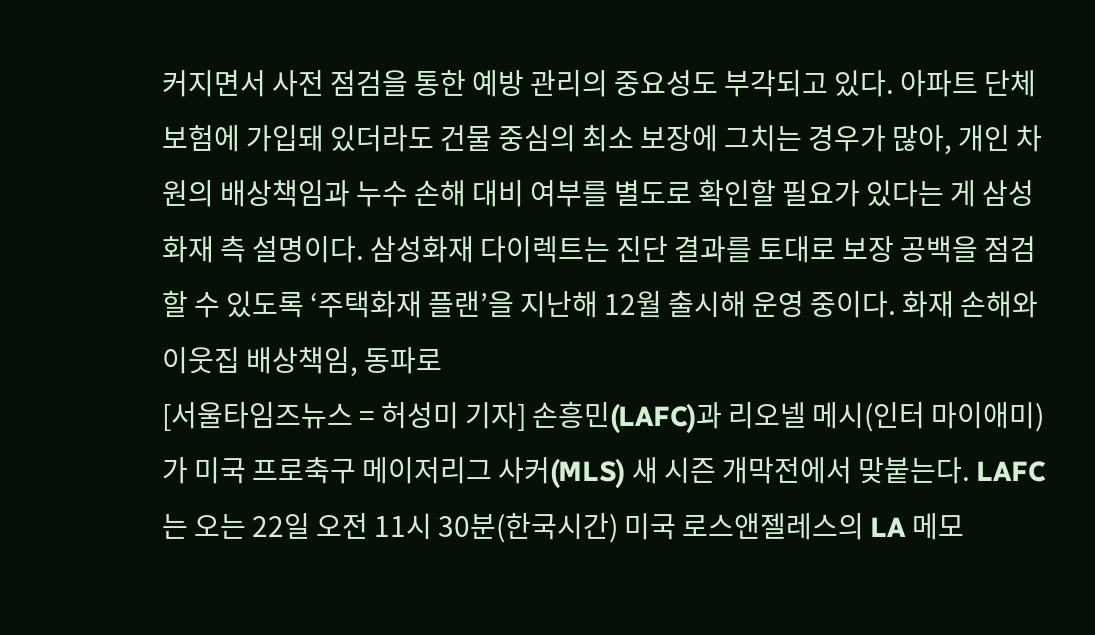커지면서 사전 점검을 통한 예방 관리의 중요성도 부각되고 있다. 아파트 단체보험에 가입돼 있더라도 건물 중심의 최소 보장에 그치는 경우가 많아, 개인 차원의 배상책임과 누수 손해 대비 여부를 별도로 확인할 필요가 있다는 게 삼성화재 측 설명이다. 삼성화재 다이렉트는 진단 결과를 토대로 보장 공백을 점검할 수 있도록 ‘주택화재 플랜’을 지난해 12월 출시해 운영 중이다. 화재 손해와 이웃집 배상책임, 동파로
[서울타임즈뉴스 = 허성미 기자] 손흥민(LAFC)과 리오넬 메시(인터 마이애미)가 미국 프로축구 메이저리그 사커(MLS) 새 시즌 개막전에서 맞붙는다. LAFC는 오는 22일 오전 11시 30분(한국시간) 미국 로스앤젤레스의 LA 메모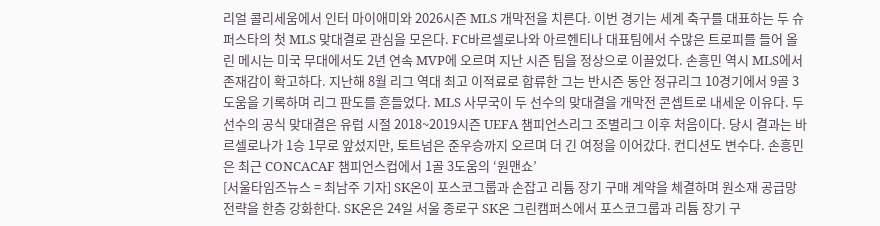리얼 콜리세움에서 인터 마이애미와 2026시즌 MLS 개막전을 치른다. 이번 경기는 세계 축구를 대표하는 두 슈퍼스타의 첫 MLS 맞대결로 관심을 모은다. FC바르셀로나와 아르헨티나 대표팀에서 수많은 트로피를 들어 올린 메시는 미국 무대에서도 2년 연속 MVP에 오르며 지난 시즌 팀을 정상으로 이끌었다. 손흥민 역시 MLS에서 존재감이 확고하다. 지난해 8월 리그 역대 최고 이적료로 합류한 그는 반시즌 동안 정규리그 10경기에서 9골 3도움을 기록하며 리그 판도를 흔들었다. MLS 사무국이 두 선수의 맞대결을 개막전 콘셉트로 내세운 이유다. 두 선수의 공식 맞대결은 유럽 시절 2018~2019시즌 UEFA 챔피언스리그 조별리그 이후 처음이다. 당시 결과는 바르셀로나가 1승 1무로 앞섰지만, 토트넘은 준우승까지 오르며 더 긴 여정을 이어갔다. 컨디션도 변수다. 손흥민은 최근 CONCACAF 챔피언스컵에서 1골 3도움의 ‘원맨쇼’
[서울타임즈뉴스 = 최남주 기자] SK온이 포스코그룹과 손잡고 리튬 장기 구매 계약을 체결하며 원소재 공급망 전략을 한층 강화한다. SK온은 24일 서울 종로구 SK온 그린캠퍼스에서 포스코그룹과 리튬 장기 구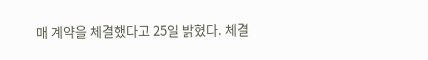매 계약을 체결했다고 25일 밝혔다. 체결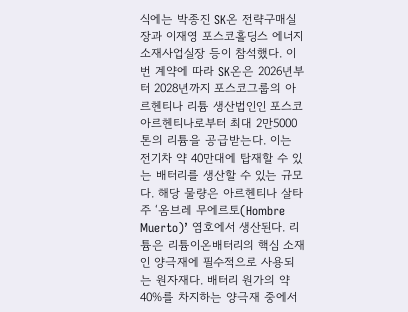식에는 박종진 SK온 전략구매실장과 이재영 포스코홀딩스 에너지소재사업실장 등이 참석했다. 이번 계약에 따라 SK온은 2026년부터 2028년까지 포스코그룹의 아르헨티나 리튬 생산법인인 포스코아르헨티나로부터 최대 2만5000톤의 리튬을 공급받는다. 이는 전기차 약 40만대에 탑재할 수 있는 배터리를 생산할 수 있는 규모다. 해당 물량은 아르헨티나 살타주 ‘옴브레 무에르토(Hombre Muerto)’ 염호에서 생산된다. 리튬은 리튬이온배터리의 핵심 소재인 양극재에 필수적으로 사용되는 원자재다. 배터리 원가의 약 40%를 차지하는 양극재 중에서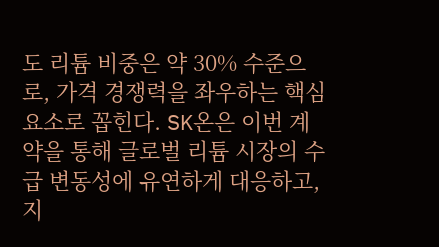도 리튬 비중은 약 30% 수준으로, 가격 경쟁력을 좌우하는 핵심 요소로 꼽힌다. SK온은 이번 계약을 통해 글로벌 리튬 시장의 수급 변동성에 유연하게 대응하고, 지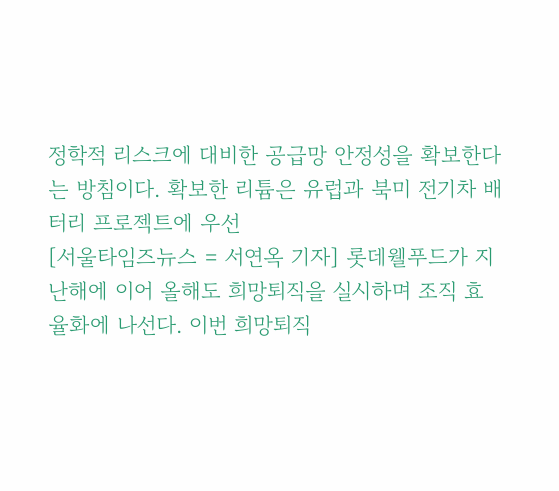정학적 리스크에 대비한 공급망 안정성을 확보한다는 방침이다. 확보한 리튬은 유럽과 북미 전기차 배터리 프로젝트에 우선
[서울타임즈뉴스 = 서연옥 기자] 롯데웰푸드가 지난해에 이어 올해도 희망퇴직을 실시하며 조직 효율화에 나선다. 이번 희망퇴직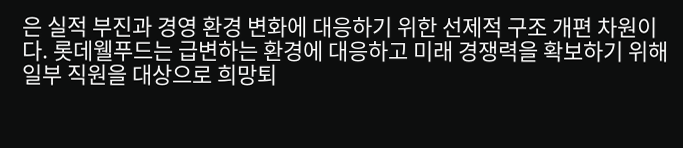은 실적 부진과 경영 환경 변화에 대응하기 위한 선제적 구조 개편 차원이다. 롯데웰푸드는 급변하는 환경에 대응하고 미래 경쟁력을 확보하기 위해 일부 직원을 대상으로 희망퇴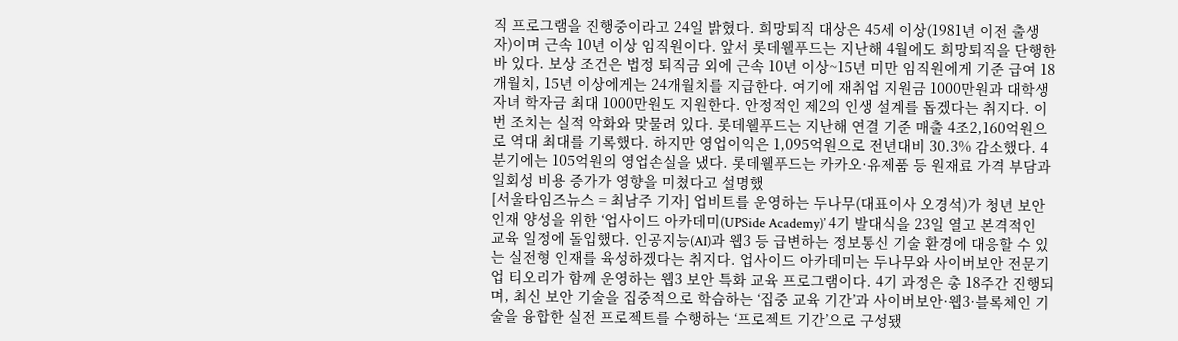직 프로그램을 진행중이라고 24일 밝혔다. 희망퇴직 대상은 45세 이상(1981년 이전 출생자)이며 근속 10년 이상 임직원이다. 앞서 롯데웰푸드는 지난해 4월에도 희망퇴직을 단행한 바 있다. 보상 조건은 법정 퇴직금 외에 근속 10년 이상~15년 미만 임직원에게 기준 급여 18개월치, 15년 이상에게는 24개월치를 지급한다. 여기에 재취업 지원금 1000만원과 대학생 자녀 학자금 최대 1000만원도 지원한다. 안정적인 제2의 인생 설계를 돕겠다는 취지다. 이번 조치는 실적 악화와 맞물려 있다. 롯데웰푸드는 지난해 연결 기준 매출 4조2,160억원으로 역대 최대를 기록했다. 하지만 영업이익은 1,095억원으로 전년대비 30.3% 감소했다. 4분기에는 105억원의 영업손실을 냈다. 롯데웰푸드는 카카오·유제품 등 원재료 가격 부담과 일회성 비용 증가가 영향을 미쳤다고 설명했
[서울타임즈뉴스 = 최남주 기자] 업비트를 운영하는 두나무(대표이사 오경석)가 청년 보안 인재 양성을 위한 ‘업사이드 아카데미(UPSide Academy)’ 4기 발대식을 23일 열고 본격적인 교육 일정에 돌입했다. 인공지능(AI)과 웹3 등 급변하는 정보통신 기술 환경에 대응할 수 있는 실전형 인재를 육성하겠다는 취지다. 업사이드 아카데미는 두나무와 사이버보안 전문기업 티오리가 함께 운영하는 웹3 보안 특화 교육 프로그램이다. 4기 과정은 총 18주간 진행되며, 최신 보안 기술을 집중적으로 학습하는 ‘집중 교육 기간’과 사이버보안·웹3·블록체인 기술을 융합한 실전 프로젝트를 수행하는 ‘프로젝트 기간’으로 구성됐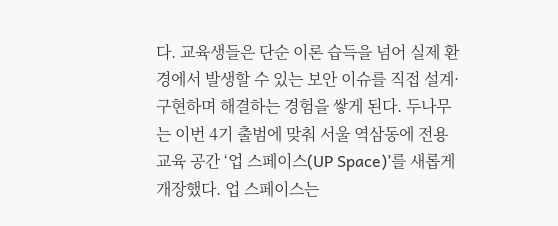다. 교육생들은 단순 이론 습득을 넘어 실제 환경에서 발생할 수 있는 보안 이슈를 직접 설계·구현하며 해결하는 경험을 쌓게 된다. 두나무는 이번 4기 출범에 맞춰 서울 역삼동에 전용 교육 공간 ‘업 스페이스(UP Space)’를 새롭게 개장했다. 업 스페이스는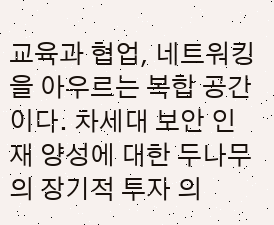교육과 협업, 네트워킹을 아우르는 복합 공간이다. 차세대 보안 인재 양성에 대한 두나무의 장기적 투자 의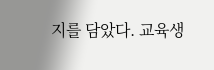지를 담았다. 교육생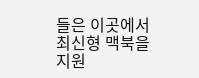들은 이곳에서 최신형 맥북을 지원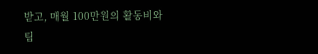받고, 매월 100만원의 활동비와 팀